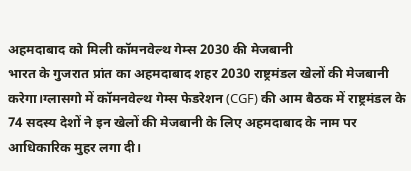अहमदाबाद को मिली कॉमनवेल्थ गेम्स 2030 की मेजबानी
भारत के गुजरात प्रांत का अहमदाबाद शहर 2030 राष्ट्रमंडल खेलों की मेजबानी करेगा।ग्लासगो में कॉमनवेल्थ गेम्स फेडरेशन (CGF) की आम बैठक में राष्ट्रमंडल के 74 सदस्य देशों ने इन खेलों की मेजबानी के लिए अहमदाबाद के नाम पर आधिकारिक मुहर लगा दी।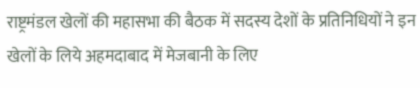राष्ट्रमंडल खेलों की महासभा की बैठक में सदस्य देशों के प्रतिनिधियों ने इन खेलों के लिये अहमदाबाद में मेजबानी के लिए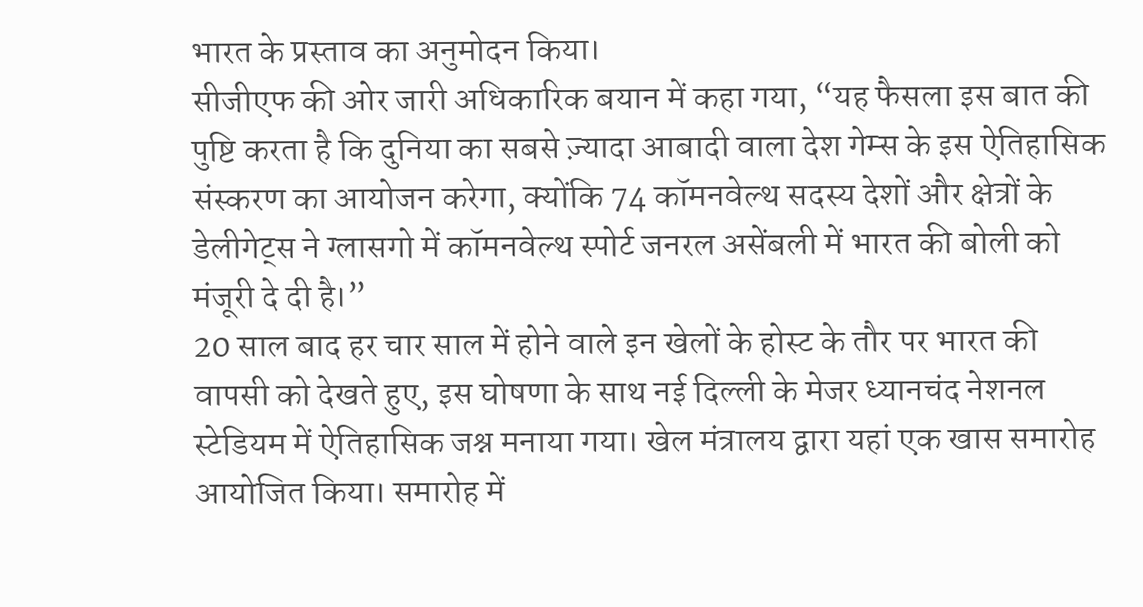भारत के प्रस्ताव का अनुमोदन किया।
सीजीएफ की ओर जारी अधिकारिक बयान में कहा गया, “यह फैसला इस बात की पुष्टि करता है कि दुनिया का सबसे ज़्यादा आबादी वाला देश गेम्स के इस ऐतिहासिक संस्करण का आयोजन करेगा, क्योंकि 74 कॉमनवेल्थ सदस्य देशों और क्षेत्रों के डेलीगेट्स ने ग्लासगो में कॉमनवेल्थ स्पोर्ट जनरल असेंबली में भारत की बोली को मंजूरी दे दी है।”
20 साल बाद हर चार साल में होने वाले इन खेलों के होस्ट के तौर पर भारत की वापसी को देखते हुए, इस घोषणा के साथ नई दिल्ली के मेजर ध्यानचंद नेशनल स्टेडियम में ऐतिहासिक जश्न मनाया गया। खेल मंत्रालय द्वारा यहां एक खास समारोह आयोजित किया। समारोह में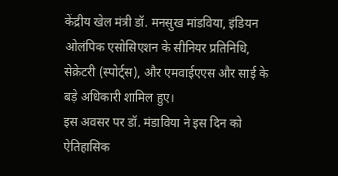केंद्रीय खेल मंत्री डॉ. मनसुख मांडविया, इंडियन ओलंपिक एसोसिएशन के सीनियर प्रतिनिधि, सेक्रेटरी (स्पोर्ट्स), और एमवाईएएस और साई के बड़े अधिकारी शामिल हुए।
इस अवसर पर डॉ. मंडाविया ने इस दिन को ऐतिहासिक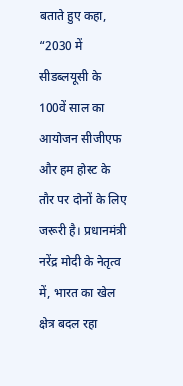बताते हुए कहा, “2030 में सीडब्लयूसी के 100वें साल का आयोजन सीजीएफ और हम होस्ट के तौर पर दोनों के लिए जरूरी है। प्रधानमंत्री नरेंद्र मोदी के नेतृत्व में, भारत का खेल क्षेत्र बदल रहा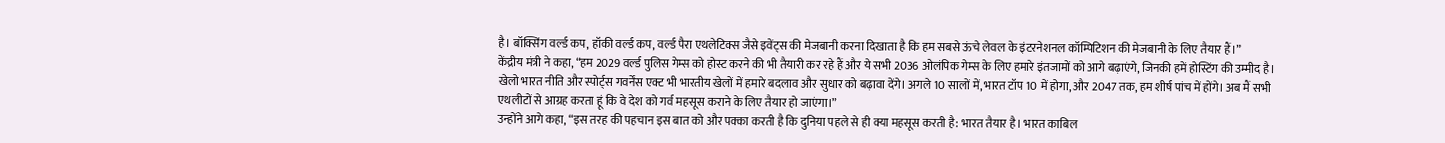है। बॉक्सिंग वर्ल्ड कप, हॉकी वर्ल्ड कप, वर्ल्ड पैरा एथलेटिक्स जैसे इवेंट्स की मेजबानी करना दिखाता है कि हम सबसे ऊंचे लेवल के इंटरनेशनल कॉम्पिटिशन की मेजबानी के लिए तैयार हैं।”
केंद्रीय मंत्री ने कहा, “हम 2029 वर्ल्ड पुलिस गेम्स को होस्ट करने की भी तैयारी कर रहे हैं और ये सभी 2036 ओलंपिक गेम्स के लिए हमारे इंतजामों को आगे बढ़ाएंगे, जिनकी हमें होस्टिंग की उम्मीद है।
खेलो भारत नीति और स्पोर्ट्स गवर्नेंस एक्ट भी भारतीय खेलों में हमारे बदलाव और सुधार को बढ़ावा देंगे। अगले 10 सालों में, भारत टॉप 10 में होगा, और 2047 तक, हम शीर्ष पांच में होंगे। अब मैं सभी एथलीटों से आग्रह करता हूं कि वे देश को गर्व महसूस कराने के लिए तैयार हो जाएंगा।”
उन्होंने आगे कहा, “इस तरह की पहचान इस बात को और पक्का करती है कि दुनिया पहले से ही क्या महसूस करती है: भारत तैयार है। भारत काबिल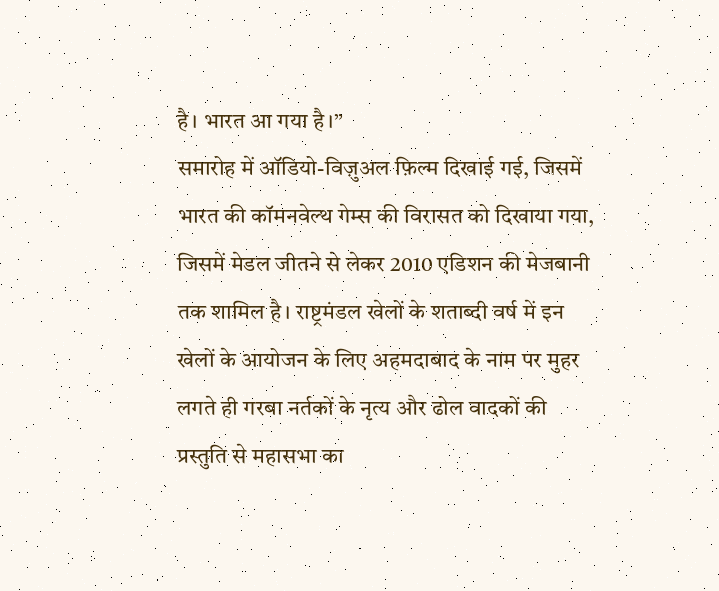है। भारत आ गया है।”
समारोह में ऑडियो-विज़ुअल फ़िल्म दिखाई गई, जिसमें भारत की कॉमनवेल्थ गेम्स की विरासत को दिखाया गया, जिसमें मेडल जीतने से लेकर 2010 एडिशन की मेजबानी तक शामिल है। राष्ट्रमंडल खेलों के शताब्दी वर्ष में इन खेलों के आयोजन के लिए अहमदाबाद के नाम पर मुहर लगते ही गरबा नर्तकों के नृत्य और ढोल वादकों की प्रस्तुति से महासभा का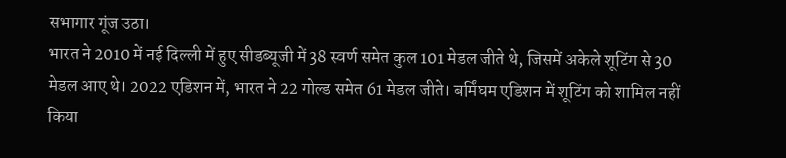सभागार गूंज उठा।
भारत ने 2010 में नई दिल्ली में हुए सीडब्यूजी में 38 स्वर्ण समेत कुल 101 मेडल जीते थे, जिसमें अकेले शूटिंग से 30 मेडल आए थे। 2022 एडिशन में, भारत ने 22 गोल्ड समेत 61 मेडल जीते। बर्मिंघम एडिशन में शूटिंग को शामिल नहीं किया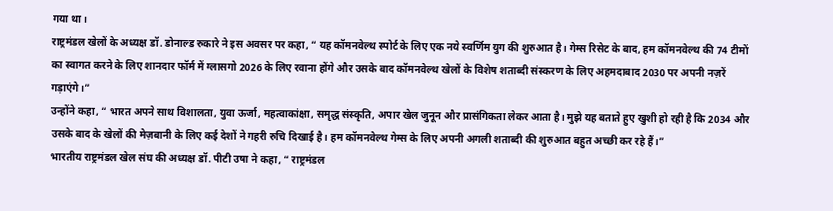गया था।
राष्ट्रमंडल खेलों के अध्यक्ष डॉ. डोनाल्ड रुकारे ने इस अवसर पर कहा, “ यह कॉमनवेल्थ स्पोर्ट के लिए एक नये स्वर्णिम युग की शुरुआत है। गेम्स रिसेट के बाद, हम कॉमनवेल्थ की 74 टीमों का स्वागत करने के लिए शानदार फॉर्म में ग्लासगो 2026 के लिए रवाना होंगे और उसके बाद कॉमनवेल्थ खेलों के विशेष शताब्दी संस्करण के लिए अहमदाबाद 2030 पर अपनी नज़रें गड़ाएंगे।”
उन्होंने कहा, “ भारत अपने साथ विशालता, युवा ऊर्जा, महत्वाकांक्षा, समृद्ध संस्कृति, अपार खेल जुनून और प्रासंगिकता लेकर आता है। मुझे यह बताते हुए खुशी हो रही है कि 2034 और उसके बाद के खेलों की मेज़बानी के लिए कई देशों ने गहरी रुचि दिखाई है। हम कॉमनवेल्थ गेम्स के लिए अपनी अगली शताब्दी की शुरुआत बहुत अच्छी कर रहे हैं।”
भारतीय राष्ट्रमंडल खेल संघ की अध्यक्ष डॉ. पीटी उषा ने कहा, “ राष्ट्रमंडल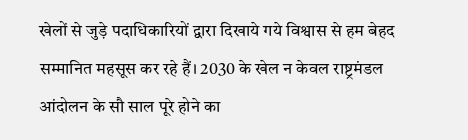खेलों से जुड़े पदाधिकारियों द्वारा दिखाये गये विश्वास से हम बेहद सम्मानित महसूस कर रहे हैं। 2030 के खेल न केवल राष्ट्रमंडल आंदोलन के सौ साल पूरे होने का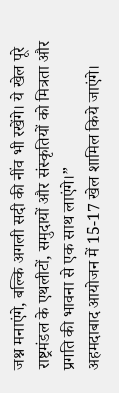जश्न मनाएंगे, बल्कि अगली सदी की नींव भी रखेंगे। ये खेल पूरे राष्ट्रमंडल के एथलीटों, समुदायों और संस्कृतियों को मित्रता और प्रगति की भावना से एक साथ लाएंगे।”
अहमदाबाद आयोजन में 15-17 खेल शामिल किये जाएंगे।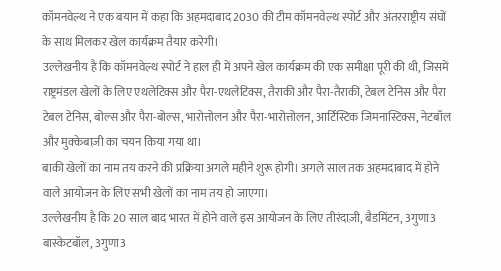कॉमनवेल्थ ने एक बयान में कहा कि अहमदाबाद 2030 की टीम कॉमनवेल्थ स्पोर्ट और अंतरराष्ट्रीय संघों के साथ मिलकर खेल कार्यक्रम तैयार करेगी।
उल्लेखनीय है कि कॉमनवेल्थ स्पोर्ट ने हाल ही में अपने खेल कार्यक्रम की एक समीक्षा पूरी की थी, जिसमें राष्ट्रमंडल खेलों के लिए एथलेटिक्स और पैरा-एथलेटिक्स, तैराकी और पैरा-तैराकी, टेबल टेनिस और पैरा टेबल टेनिस, बोल्स और पैरा-बोल्स, भारोत्तोलन और पैरा-भारोत्तोलन, आर्टिस्टिक जिमनास्टिक्स, नेटबॉल और मुक्केबाज़ी का चयन किया गया था।
बाकी खेलों का नाम तय करने की प्रक्रिया अगले महीने शुरू होगी। अगले साल तक अहमदाबाद में होने वाले आयोजन के लिए सभी खेलों का नाम तय हो जाएगा।
उल्लेखनीय है कि 20 साल बाद भारत में होने वाले इस आयोजन के लिए तीरंदाज़ी, बैडमिंटन, 3गुणा3 बास्केटबॉल, 3गुणा3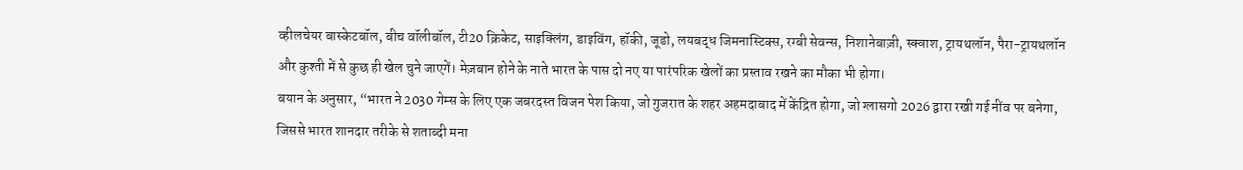व्हीलचेयर बास्केटबॉल, बीच वॉलीबॉल, टी20 क्रिकेट, साइक्लिंग, डाइविंग, हॉकी, जूडो, लयबद्ध जिमनास्टिक्स, रग्बी सेवन्स, निशानेबाज़ी, स्क्वाश, ट्रायथलॉन, पैरा-ट्रायथलॉन और कुश्ती में से कुछ ही खेल चुने जाएगें। मेज़बान होने के नाते भारत के पास दो नए या पारंपरिक खेलों का प्रस्ताव रखने का मौका भी होगा।
बयान के अनुसार, “भारत ने 2030 गेम्स के लिए एक जबरदस्त विजन पेश किया, जो गुजरात के शहर अहमदाबाद में केंद्रित होगा, जो ग्लासगो 2026 द्वारा रखी गई नींव पर बनेगा, जिससे भारत शानदार तरीके से शताब्दी मना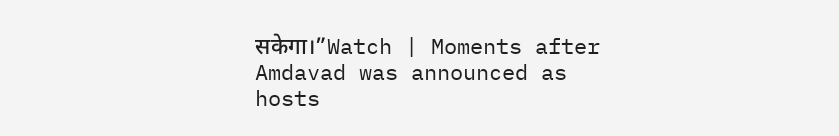सकेगा।”Watch | Moments after Amdavad was announced as hosts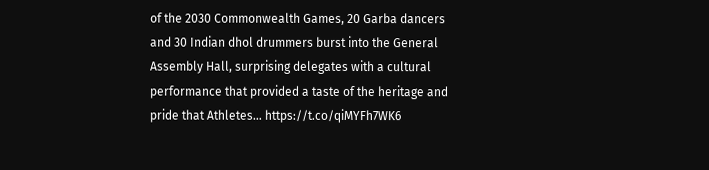of the 2030 Commonwealth Games, 20 Garba dancers and 30 Indian dhol drummers burst into the General Assembly Hall, surprising delegates with a cultural performance that provided a taste of the heritage and pride that Athletes… https://t.co/qiMYFh7WK6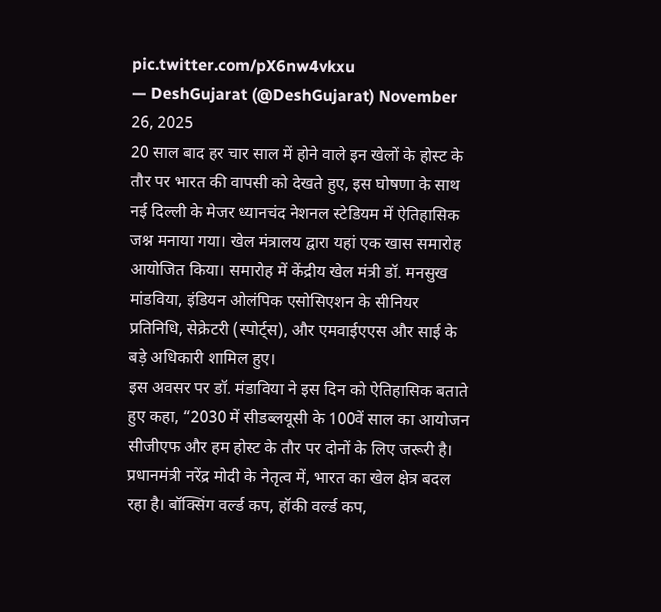pic.twitter.com/pX6nw4vkxu
— DeshGujarat (@DeshGujarat) November 26, 2025
20 साल बाद हर चार साल में होने वाले इन खेलों के होस्ट के तौर पर भारत की वापसी को देखते हुए, इस घोषणा के साथ नई दिल्ली के मेजर ध्यानचंद नेशनल स्टेडियम में ऐतिहासिक जश्न मनाया गया। खेल मंत्रालय द्वारा यहां एक खास समारोह आयोजित किया। समारोह में केंद्रीय खेल मंत्री डॉ. मनसुख मांडविया, इंडियन ओलंपिक एसोसिएशन के सीनियर प्रतिनिधि, सेक्रेटरी (स्पोर्ट्स), और एमवाईएएस और साई के बड़े अधिकारी शामिल हुए।
इस अवसर पर डॉ. मंडाविया ने इस दिन को ऐतिहासिक बताते हुए कहा, “2030 में सीडब्लयूसी के 100वें साल का आयोजन सीजीएफ और हम होस्ट के तौर पर दोनों के लिए जरूरी है। प्रधानमंत्री नरेंद्र मोदी के नेतृत्व में, भारत का खेल क्षेत्र बदल रहा है। बॉक्सिंग वर्ल्ड कप, हॉकी वर्ल्ड कप,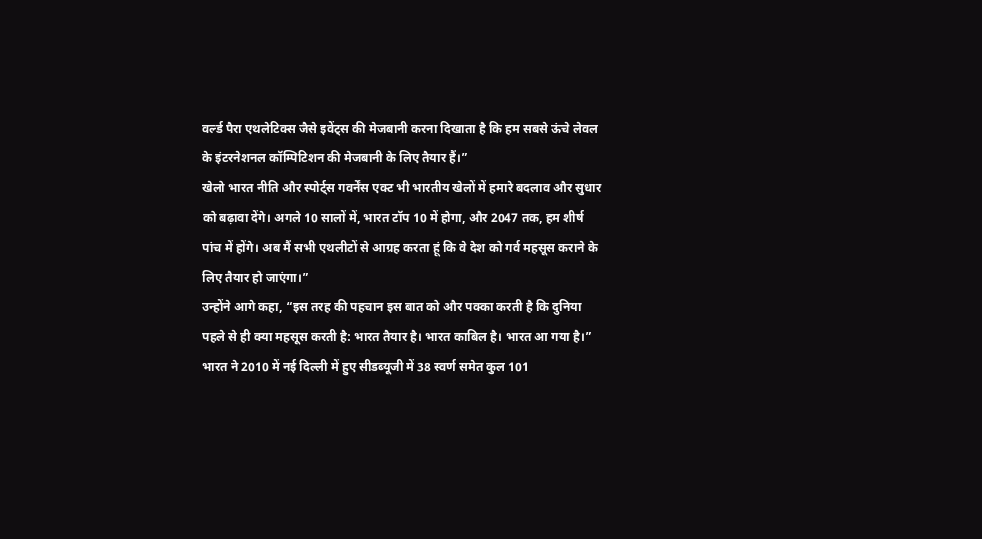वर्ल्ड पैरा एथलेटिक्स जैसे इवेंट्स की मेजबानी करना दिखाता है कि हम सबसे ऊंचे लेवल के इंटरनेशनल कॉम्पिटिशन की मेजबानी के लिए तैयार हैं।”
खेलो भारत नीति और स्पोर्ट्स गवर्नेंस एक्ट भी भारतीय खेलों में हमारे बदलाव और सुधार को बढ़ावा देंगे। अगले 10 सालों में, भारत टॉप 10 में होगा, और 2047 तक, हम शीर्ष पांच में होंगे। अब मैं सभी एथलीटों से आग्रह करता हूं कि वे देश को गर्व महसूस कराने के लिए तैयार हो जाएंगा।”
उन्होंने आगे कहा, “इस तरह की पहचान इस बात को और पक्का करती है कि दुनिया पहले से ही क्या महसूस करती है: भारत तैयार है। भारत काबिल है। भारत आ गया है।”
भारत ने 2010 में नई दिल्ली में हुए सीडब्यूजी में 38 स्वर्ण समेत कुल 101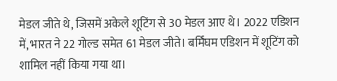मेडल जीते थे, जिसमें अकेले शूटिंग से 30 मेडल आए थे। 2022 एडिशन में, भारत ने 22 गोल्ड समेत 61 मेडल जीते। बर्मिंघम एडिशन में शूटिंग को शामिल नहीं किया गया था।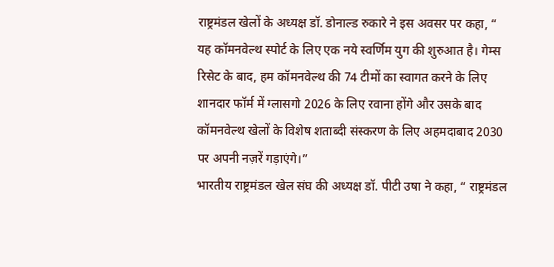राष्ट्रमंडल खेलों के अध्यक्ष डॉ. डोनाल्ड रुकारे ने इस अवसर पर कहा, “ यह कॉमनवेल्थ स्पोर्ट के लिए एक नये स्वर्णिम युग की शुरुआत है। गेम्स रिसेट के बाद, हम कॉमनवेल्थ की 74 टीमों का स्वागत करने के लिए शानदार फॉर्म में ग्लासगो 2026 के लिए रवाना होंगे और उसके बाद कॉमनवेल्थ खेलों के विशेष शताब्दी संस्करण के लिए अहमदाबाद 2030 पर अपनी नज़रें गड़ाएंगे।”
भारतीय राष्ट्रमंडल खेल संघ की अध्यक्ष डॉ. पीटी उषा ने कहा, “ राष्ट्रमंडल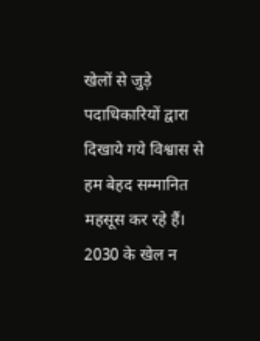खेलों से जुड़े पदाधिकारियों द्वारा दिखाये गये विश्वास से हम बेहद सम्मानित महसूस कर रहे हैं। 2030 के खेल न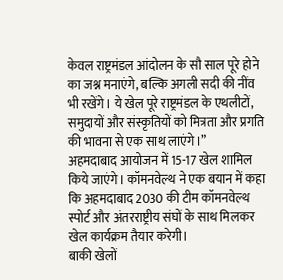केवल राष्ट्रमंडल आंदोलन के सौ साल पूरे होने का जश्न मनाएंगे, बल्कि अगली सदी की नींव भी रखेंगे। ये खेल पूरे राष्ट्रमंडल के एथलीटों, समुदायों और संस्कृतियों को मित्रता और प्रगति की भावना से एक साथ लाएंगे।”
अहमदाबाद आयोजन में 15-17 खेल शामिल किये जाएंगे। कॉमनवेल्थ ने एक बयान में कहा कि अहमदाबाद 2030 की टीम कॉमनवेल्थ स्पोर्ट और अंतरराष्ट्रीय संघों के साथ मिलकर खेल कार्यक्रम तैयार करेगी।
बाकी खेलों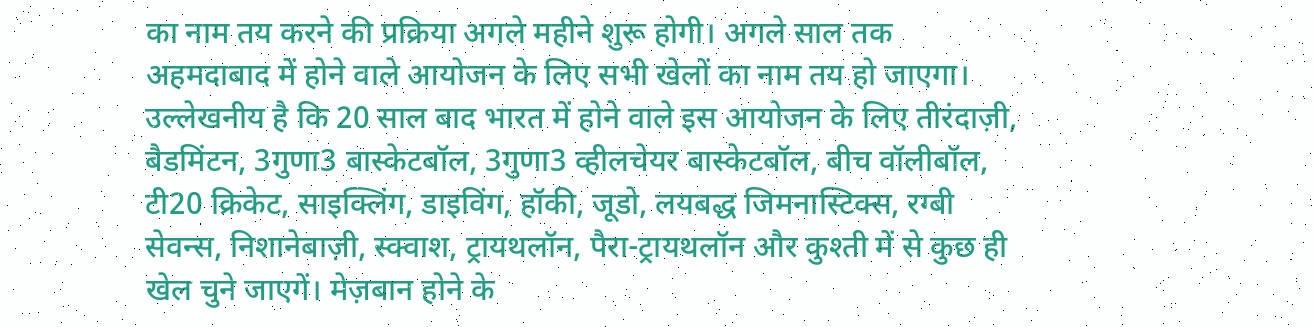का नाम तय करने की प्रक्रिया अगले महीने शुरू होगी। अगले साल तक अहमदाबाद में होने वाले आयोजन के लिए सभी खेलों का नाम तय हो जाएगा।
उल्लेखनीय है कि 20 साल बाद भारत में होने वाले इस आयोजन के लिए तीरंदाज़ी, बैडमिंटन, 3गुणा3 बास्केटबॉल, 3गुणा3 व्हीलचेयर बास्केटबॉल, बीच वॉलीबॉल, टी20 क्रिकेट, साइक्लिंग, डाइविंग, हॉकी, जूडो, लयबद्ध जिमनास्टिक्स, रग्बी सेवन्स, निशानेबाज़ी, स्क्वाश, ट्रायथलॉन, पैरा-ट्रायथलॉन और कुश्ती में से कुछ ही खेल चुने जाएगें। मेज़बान होने के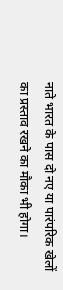नाते भारत के पास दो नए या पारंपरिक खेलों का प्रस्ताव रखने का मौका भी होगा।